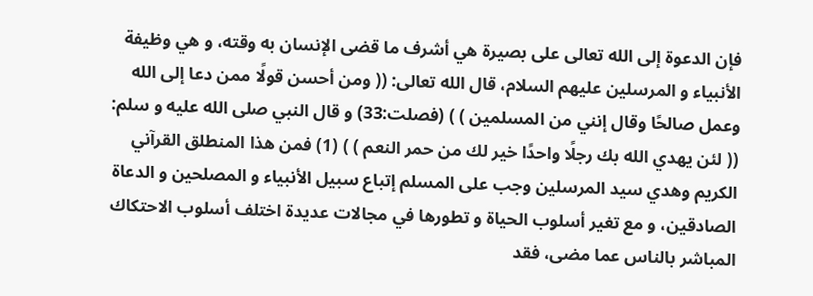فإن الدعوة إلى الله تعالى على بصيرة هي أشرف ما قضى الإنسان به وقته، و هي وظيفة الأنبياء و المرسلين عليهم السلام، قال الله تعالى: (( ومن أحسن قولًا ممن دعا إلى الله وعمل صالحًا وقال إنني من المسلمين ) ) (فصلت:33) و قال النبي صلى الله عليه و سلم: (( لئن يهدي الله بك رجلًا واحدًا خير لك من حمر النعم ) ) (1) فمن هذا المنطلق القرآني الكريم وهدي سيد المرسلين وجب على المسلم إتباع سبيل الأنبياء و المصلحين و الدعاة الصادقين، و مع تغير أسلوب الحياة و تطورها في مجالات عديدة اختلف أسلوب الاحتكاك المباشر بالناس عما مضى، فقد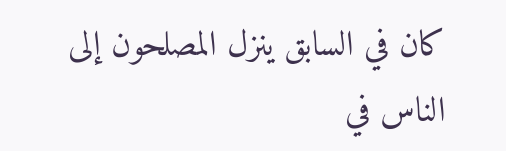كان في السابق ينزل المصلحون إلى الناس في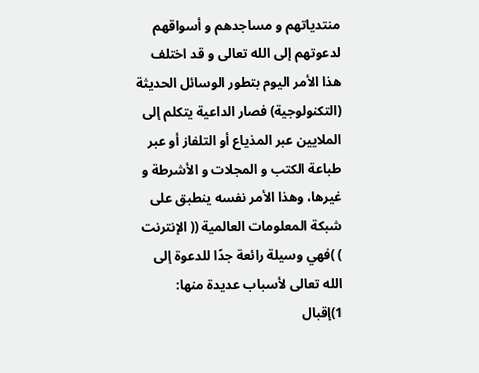منتدياتهم و مساجدهم و أسواقهم لدعوتهم إلى الله تعالى و قد اختلف هذا الأمر اليوم بتطور الوسائل الحديثة (التكنولوجية) فصار الداعية يتكلم إلى الملايين عبر المذياع أو التلفاز أو عبر طباعة الكتب و المجلات و الأشرطة و غيرها، وهذا الأمر نفسه ينطبق على شبكة المعلومات العالمية (( الإنترنت ) )فهي وسيلة رائعة جدًا للدعوة إلى الله تعالى لأسباب عديدة منها:
1)إقبال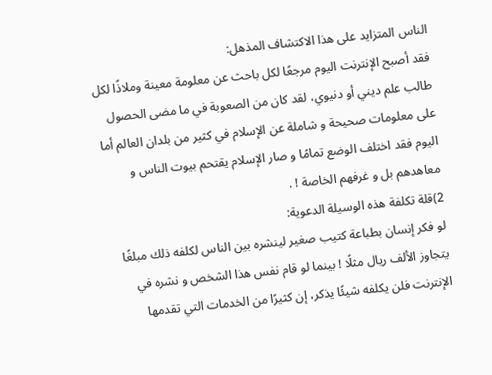الناس المتزايد على هذا الاكتشاف المذهل:
فقد أصبح الإنترنت اليوم مرجعًا لكل باحث عن معلومة معينة وملاذًا لكل طالب علم ديني أو دنيوي، لقد كان من الصعوبة في ما مضى الحصول على معلومات صحيحة و شاملة عن الإسلام في كثير من بلدان العالم أما اليوم فقد اختلف الوضع تمامًا و صار الإسلام يقتحم بيوت الناس و معاهدهم بل و غرفهم الخاصة ! .
2)قلة تكلفة هذه الوسيلة الدعوية:
لو فكر إنسان بطباعة كتيب صغير لينشره بين الناس لكلفه ذلك مبلغًا يتجاوز الألف ريال مثلًا ! بينما لو قام نفس هذا الشخص و نشره في الإنترنت فلن يكلفه شيئًا يذكر، إن كثيرًا من الخدمات التي تقدمها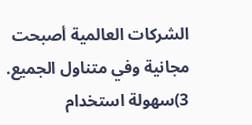الشركات العالمية أصبحت مجانية وفي متناول الجميع.
3)سهولة استخدام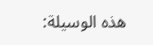هذه الوسيلة: